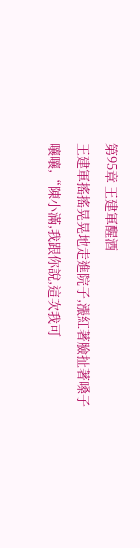第95章 王建軍醒酒
王建軍搖搖晃晃地走進院子,漲紅著臉扯著嗓子嚷嚷,“陳小滿,我跟你說,這次我可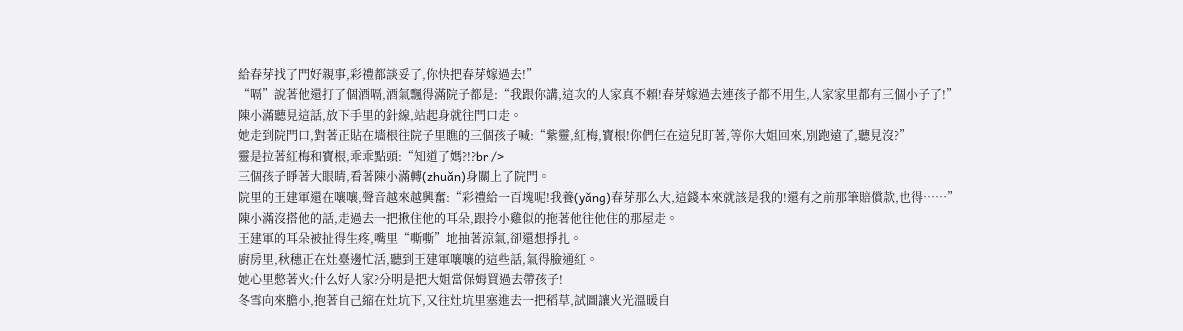給春芽找了門好親事,彩禮都談妥了,你快把春芽嫁過去!”
“嗝”說著他還打了個酒嗝,酒氣飄得滿院子都是:“我跟你講,這次的人家真不賴!春芽嫁過去連孩子都不用生,人家家里都有三個小子了!”
陳小滿聽見這話,放下手里的針線,站起身就往門口走。
她走到院門口,對著正貼在墻根往院子里瞧的三個孩子喊:“紫靈,紅梅,寶根!你們仨在這兒盯著,等你大姐回來,別跑遠了,聽見沒?”
靈是拉著紅梅和寶根,乖乖點頭:“知道了媽?!?br />
三個孩子睜著大眼睛,看著陳小滿轉(zhuǎn)身關上了院門。
院里的王建軍還在嚷嚷,聲音越來越興奮:“彩禮給一百塊呢!我養(yǎng)春芽那么大,這錢本來就該是我的!還有之前那筆賠償款,也得……”
陳小滿沒搭他的話,走過去一把揪住他的耳朵,跟拎小雞似的拖著他往他住的那屋走。
王建軍的耳朵被扯得生疼,嘴里“嘶嘶”地抽著涼氣,卻還想掙扎。
廚房里,秋穗正在灶臺邊忙活,聽到王建軍嚷嚷的這些話,氣得臉通紅。
她心里憋著火:什么好人家?分明是把大姐當保姆買過去帶孩子!
冬雪向來膽小,抱著自己縮在灶坑下,又往灶坑里塞進去一把稻草,試圖讓火光溫暖自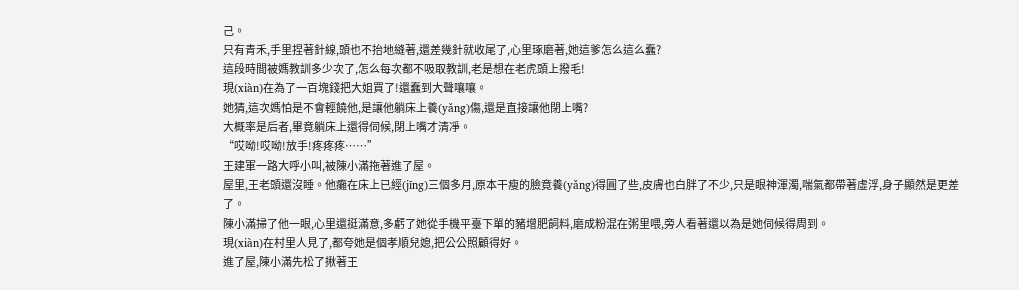己。
只有青禾,手里捏著針線,頭也不抬地縫著,還差幾針就收尾了,心里琢磨著,她這爹怎么這么蠢?
這段時間被媽教訓多少次了,怎么每次都不吸取教訓,老是想在老虎頭上撥毛!
現(xiàn)在為了一百塊錢把大姐買了!還蠢到大聲嚷嚷。
她猜,這次媽怕是不會輕饒他,是讓他躺床上養(yǎng)傷,還是直接讓他閉上嘴?
大概率是后者,畢竟躺床上還得伺候,閉上嘴才清凈。
“哎呦!哎呦!放手!疼疼疼……”
王建軍一路大呼小叫,被陳小滿拖著進了屋。
屋里,王老頭還沒睡。他癱在床上已經(jīng)三個多月,原本干瘦的臉竟養(yǎng)得圓了些,皮膚也白胖了不少,只是眼神渾濁,喘氣都帶著虛浮,身子顯然是更差了。
陳小滿掃了他一眼,心里還挺滿意,多虧了她從手機平臺下單的豬增肥飼料,磨成粉混在粥里喂,旁人看著還以為是她伺候得周到。
現(xiàn)在村里人見了,都夸她是個孝順兒媳,把公公照顧得好。
進了屋,陳小滿先松了揪著王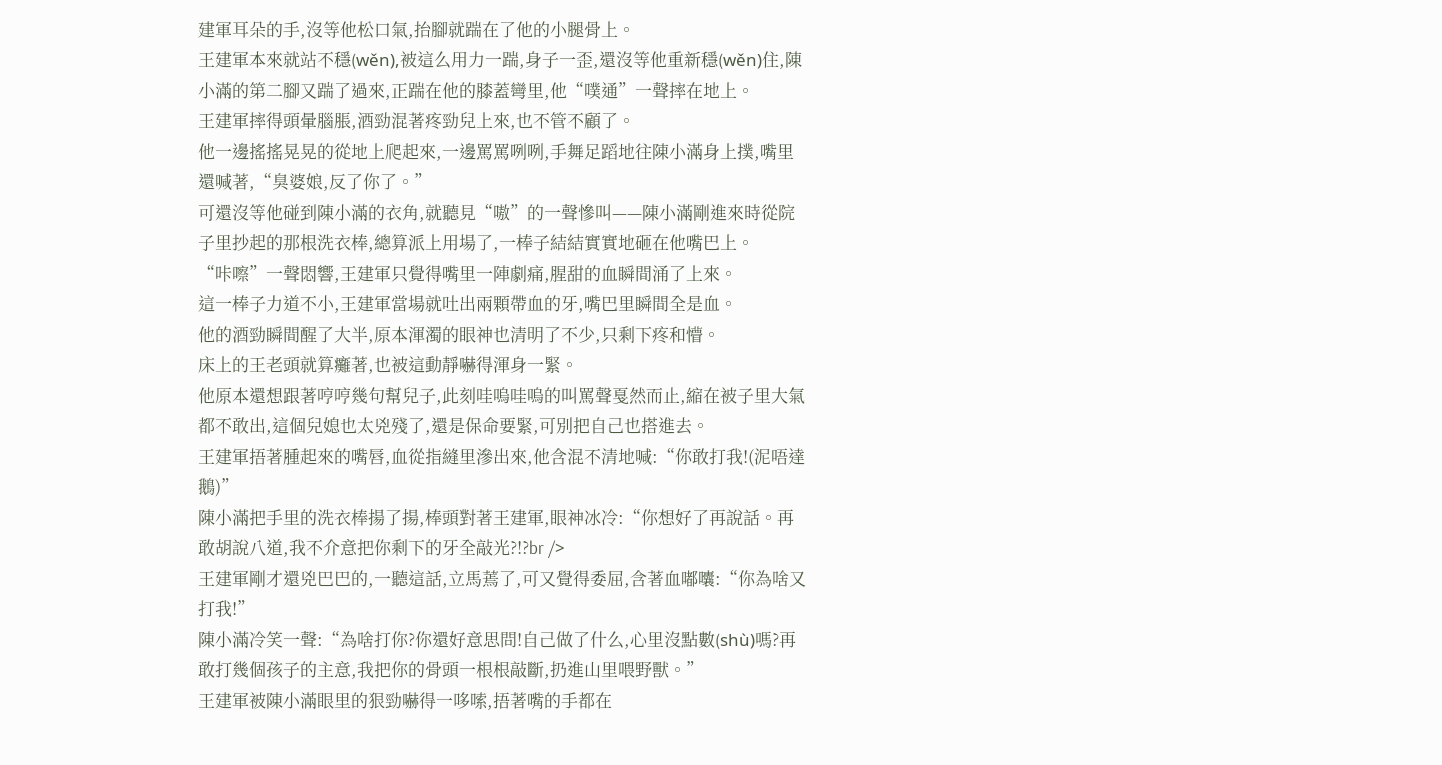建軍耳朵的手,沒等他松口氣,抬腳就踹在了他的小腿骨上。
王建軍本來就站不穩(wěn),被這么用力一踹,身子一歪,還沒等他重新穩(wěn)住,陳小滿的第二腳又踹了過來,正踹在他的膝蓋彎里,他“噗通”一聲摔在地上。
王建軍摔得頭暈腦脹,酒勁混著疼勁兒上來,也不管不顧了。
他一邊搖搖晃晃的從地上爬起來,一邊罵罵咧咧,手舞足蹈地往陳小滿身上撲,嘴里還喊著,“臭婆娘,反了你了。”
可還沒等他碰到陳小滿的衣角,就聽見“嗷”的一聲慘叫——陳小滿剛進來時從院子里抄起的那根洗衣棒,總算派上用場了,一棒子結結實實地砸在他嘴巴上。
“咔嚓”一聲悶響,王建軍只覺得嘴里一陣劇痛,腥甜的血瞬間涌了上來。
這一棒子力道不小,王建軍當場就吐出兩顆帶血的牙,嘴巴里瞬間全是血。
他的酒勁瞬間醒了大半,原本渾濁的眼神也清明了不少,只剩下疼和懵。
床上的王老頭就算癱著,也被這動靜嚇得渾身一緊。
他原本還想跟著哼哼幾句幫兒子,此刻哇嗚哇嗚的叫罵聲戛然而止,縮在被子里大氣都不敢出,這個兒媳也太兇殘了,還是保命要緊,可別把自己也搭進去。
王建軍捂著腫起來的嘴唇,血從指縫里滲出來,他含混不清地喊:“你敢打我!(泥唔達鵝)”
陳小滿把手里的洗衣棒揚了揚,棒頭對著王建軍,眼神冰冷:“你想好了再說話。再敢胡說八道,我不介意把你剩下的牙全敲光?!?br />
王建軍剛才還兇巴巴的,一聽這話,立馬蔫了,可又覺得委屈,含著血嘟囔:“你為啥又打我!”
陳小滿冷笑一聲:“為啥打你?你還好意思問!自己做了什么,心里沒點數(shù)嗎?再敢打幾個孩子的主意,我把你的骨頭一根根敲斷,扔進山里喂野獸。”
王建軍被陳小滿眼里的狠勁嚇得一哆嗦,捂著嘴的手都在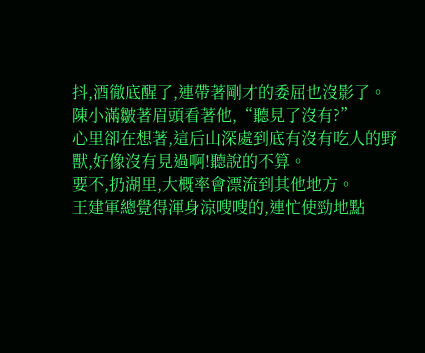抖,酒徹底醒了,連帶著剛才的委屈也沒影了。
陳小滿皺著眉頭看著他,“聽見了沒有?”
心里卻在想著,這后山深處到底有沒有吃人的野獸,好像沒有見過啊!聽說的不算。
要不,扔湖里,大概率會漂流到其他地方。
王建軍總覺得渾身涼嗖嗖的,連忙使勁地點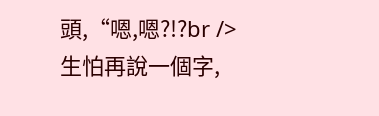頭,“嗯,嗯?!?br />
生怕再說一個字,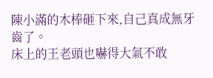陳小滿的木棒砸下來,自己真成無牙齒了。
床上的王老頭也嚇得大氣不敢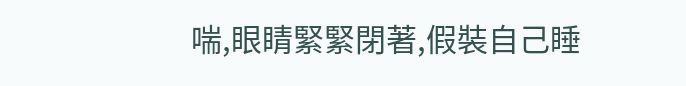喘,眼睛緊緊閉著,假裝自己睡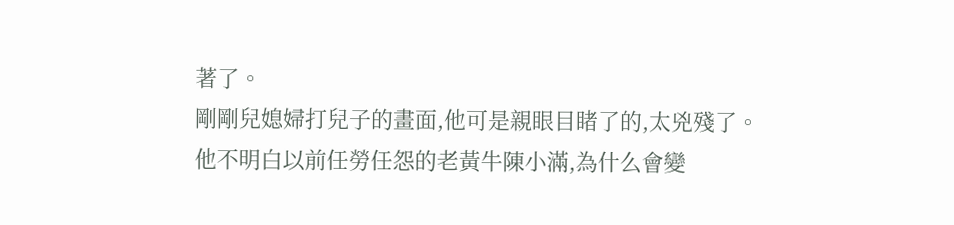著了。
剛剛兒媳婦打兒子的畫面,他可是親眼目睹了的,太兇殘了。
他不明白以前任勞任怨的老黃牛陳小滿,為什么會變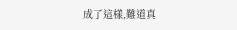成了這樣,難道真